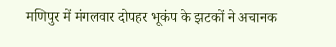मणिपुर में मंगलवार दोपहर भूकंप के झटकों ने अचानक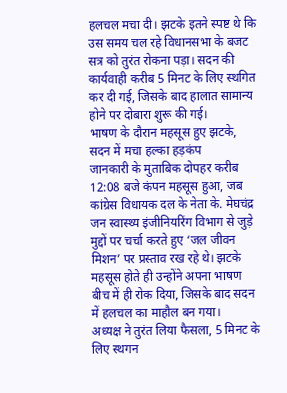हलचल मचा दी। झटके इतने स्पष्ट थे कि उस समय चल रहे विधानसभा के बजट सत्र को तुरंत रोकना पड़ा। सदन की कार्यवाही करीब 5 मिनट के लिए स्थगित कर दी गई, जिसके बाद हालात सामान्य होने पर दोबारा शुरू की गई।
भाषण के दौरान महसूस हुए झटके, सदन में मचा हल्का हड़कंप
जानकारी के मुताबिक दोपहर करीब 12:08 बजे कंपन महसूस हुआ, जब कांग्रेस विधायक दल के नेता के. मेघचंद्र जन स्वास्थ्य इंजीनियरिंग विभाग से जुड़े मुद्दों पर चर्चा करते हुए ‘जल जीवन मिशन’ पर प्रस्ताव रख रहे थे। झटके महसूस होते ही उन्होंने अपना भाषण बीच में ही रोक दिया, जिसके बाद सदन में हलचल का माहौल बन गया।
अध्यक्ष ने तुरंत लिया फैसला, 5 मिनट के लिए स्थगन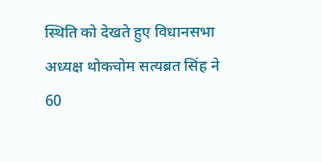स्थिति को देखते हुए विधानसभा अध्यक्ष थोकचोम सत्यब्रत सिंह ने 60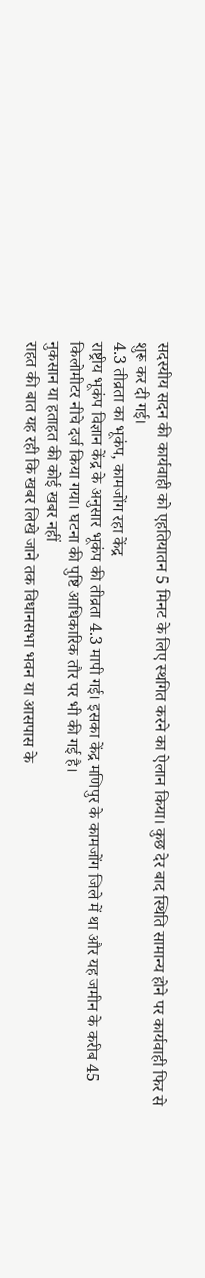सदस्यीय सदन की कार्यवाही को एहतियातन 5 मिनट के लिए स्थगित करने का ऐलान किया। कुछ देर बाद स्थिति सामान्य होने पर कार्यवाही फिर से शुरू कर दी गई।
4.3 तीव्रता का भूकंप, कामजोंग रहा केंद्र
राष्ट्रीय भूकंप विज्ञान केंद्र के अनुसार भूकंप की तीव्रता 4.3 मापी गई। इसका केंद्र मणिपुर के कामजोंग जिले में था और यह जमीन के करीब 45 किलोमीटर नीचे दर्ज किया गया। घटना की पुष्टि आधिकारिक तौर पर भी की गई है।
नुकसान या हताहत की कोई खबर नहीं
राहत की बात यह रही कि खबर लिखे जाने तक विधानसभा भवन या आसपास के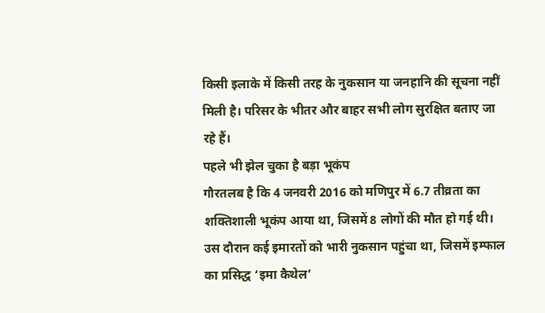किसी इलाके में किसी तरह के नुकसान या जनहानि की सूचना नहीं मिली है। परिसर के भीतर और बाहर सभी लोग सुरक्षित बताए जा रहे हैं।
पहले भी झेल चुका है बड़ा भूकंप
गौरतलब है कि 4 जनवरी 2016 को मणिपुर में 6.7 तीव्रता का शक्तिशाली भूकंप आया था, जिसमें 8 लोगों की मौत हो गई थी। उस दौरान कई इमारतों को भारी नुकसान पहुंचा था, जिसमें इम्फाल का प्रसिद्ध ‘इमा कैथेल’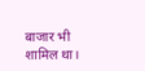बाजार भी शामिल था।